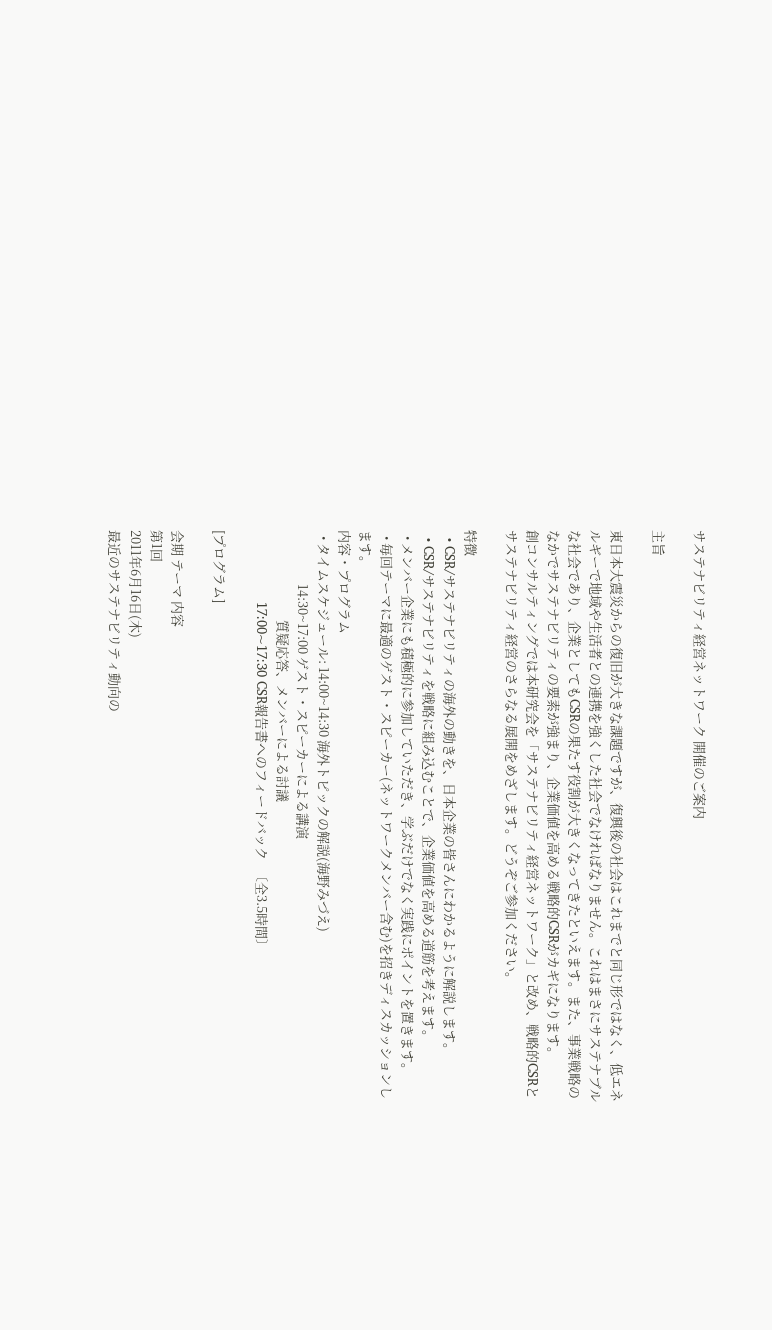サステナビリティ経営ネットワーク 開催のご案内

主旨

東日本大震災からの復旧が大きな課題ですが、復興後の社会はこれまでと同じ形ではなく、低エネルギーで地域や生活者との連携を強くした社会でなければなりません。これはまさにサステナブルな社会であり、企業としてもCSRの果たす役割が大きくなってきたといえます。また、事業戦略のなかでサステナビリティの要素が強まり、企業価値を高める戦略的CSRがカギになります。
創コンサルティングでは本研究会を「サステナビリティ経営ネットワーク」と改め、戦略的CSRとサステナビリティ経営のさらなる展開をめざします。どうぞご参加ください。

特徴
  • CSR/サステナビリティの海外の動きを、日本企業の皆さんにわかるように解説します。
  • CSR/サステナビリティを戦略に組み込むことで、企業価値を高める道筋を考えます。
  • メンバー企業にも積極的に参加していただき、学ぶだけでなく実践にポイントを置きます。
  • 毎回テーマに最適のゲスト・スピーカー(ネットワークメンバー含む)を招きディスカッションします。
内容・プログラム
  • タイムスケジュール: 14:00~14:30 海外トピックの解説(海野みづえ)
                  14:30~17:00 ゲスト・スピーカーによる講演
                              質疑応答、メンバーによる討議
                  17:00~17:30 CSR報告書へのフィードバック   〔全3.5時間〕

[プログラム]

会期 テーマ 内容
第1回
2011年6月16日(木)
最近のサステナビリティ動向の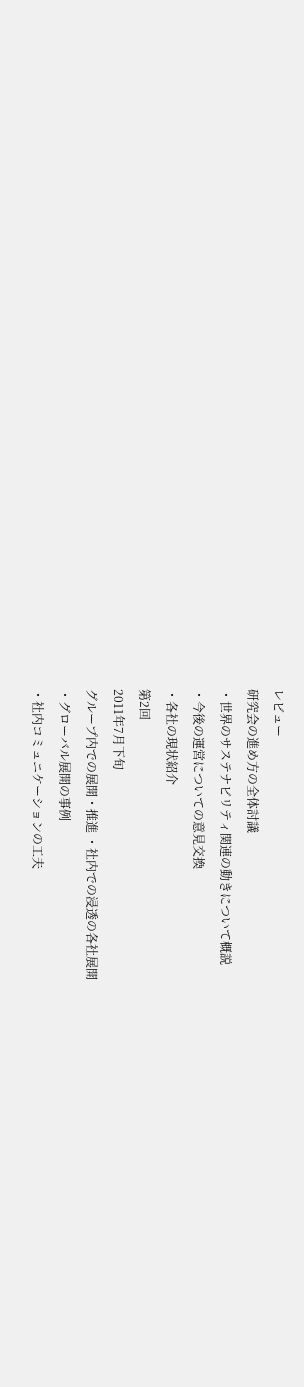レビュー
研究会の進め方の全体討議
・世界のサステナビリティ関連の動きについて概説
・今後の運営についての意見交換
・各社の現状紹介
第2回
2011年7月下旬
グループ内での展開・推進 ・社内での浸透の各社展開
・グローバル展開の事例
・社内コミュニケーションの工夫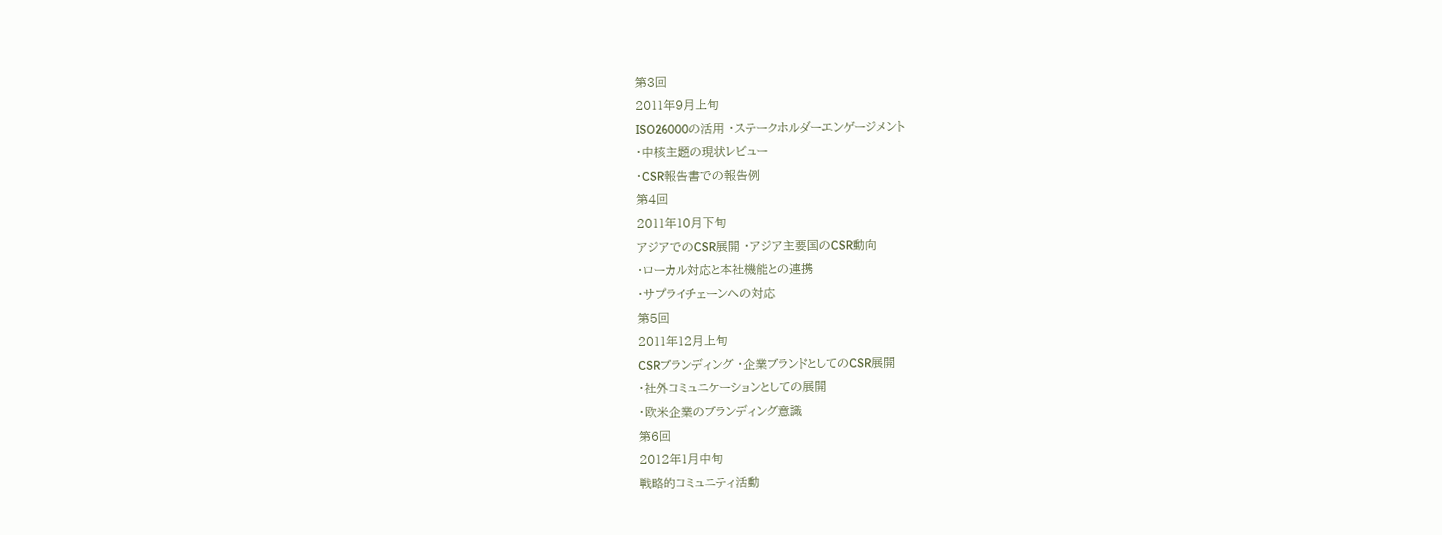第3回
2011年9月上旬
ISO26000の活用 ・ステークホルダーエンゲージメント
・中核主題の現状レビュー
・CSR報告書での報告例
第4回
2011年10月下旬
アジアでのCSR展開 ・アジア主要国のCSR動向
・ローカル対応と本社機能との連携
・サプライチェーンへの対応
第5回
2011年12月上旬
CSRブランディング ・企業ブランドとしてのCSR展開
・社外コミュニケーションとしての展開
・欧米企業のブランディング意識
第6回
2012年1月中旬
戦略的コミュニティ活動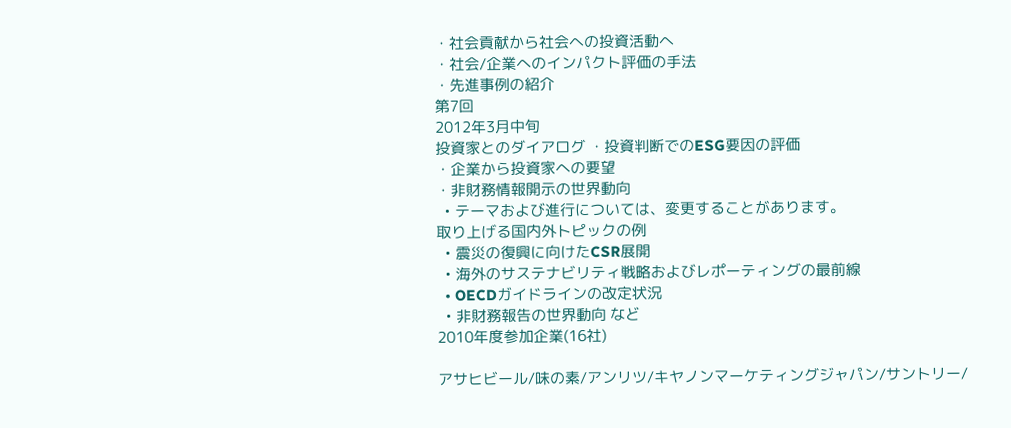・社会貢献から社会への投資活動へ
・社会/企業へのインパクト評価の手法
・先進事例の紹介
第7回
2012年3月中旬
投資家とのダイアログ ・投資判断でのESG要因の評価
・企業から投資家への要望
・非財務情報開示の世界動向
  • テーマおよび進行については、変更することがあります。
取り上げる国内外トピックの例
  • 震災の復興に向けたCSR展開
  • 海外のサステナビリティ戦略およびレポーティングの最前線
  • OECDガイドラインの改定状況
  • 非財務報告の世界動向 など
2010年度参加企業(16社)

アサヒビール/味の素/アンリツ/キヤノンマーケティングジャパン/サントリー/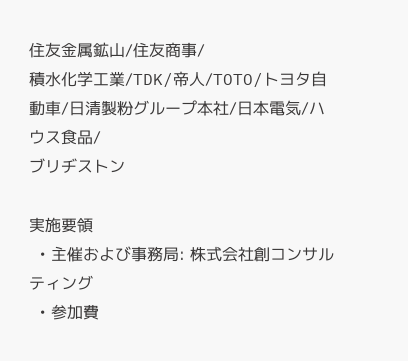住友金属鉱山/住友商事/
積水化学工業/TDK/帝人/TOTO/トヨタ自動車/日清製粉グループ本社/日本電気/ハウス食品/
ブリヂストン

実施要領
  • 主催および事務局: 株式会社創コンサルティング
  • 参加費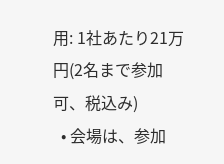用: 1社あたり21万円(2名まで参加可、税込み)
  • 会場は、参加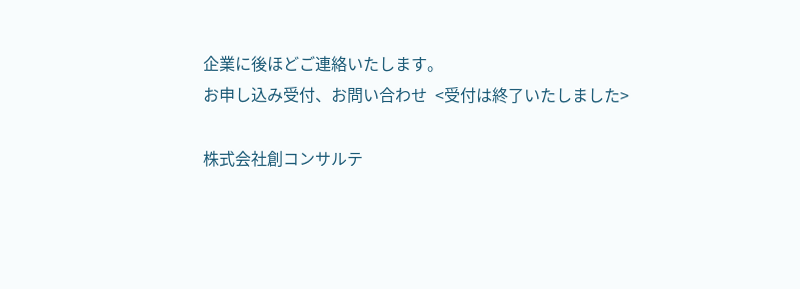企業に後ほどご連絡いたします。
お申し込み受付、お問い合わせ  <受付は終了いたしました>

株式会社創コンサルテ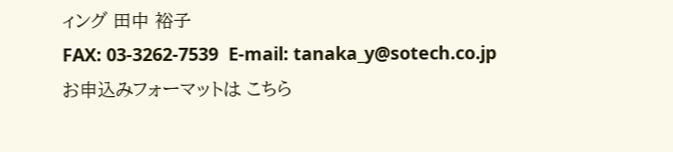ィング 田中 裕子
FAX: 03-3262-7539  E-mail: tanaka_y@sotech.co.jp
お申込みフォーマットは こちら